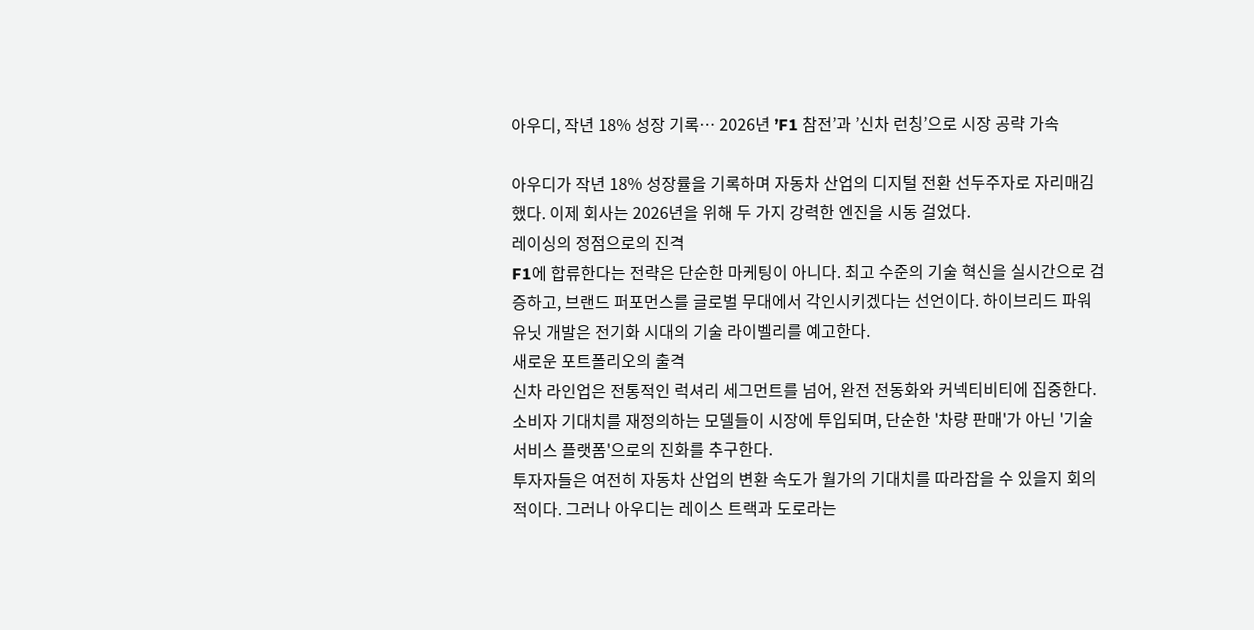아우디, 작년 18% 성장 기록… 2026년 ’F1 참전’과 ’신차 런칭’으로 시장 공략 가속

아우디가 작년 18% 성장률을 기록하며 자동차 산업의 디지털 전환 선두주자로 자리매김했다. 이제 회사는 2026년을 위해 두 가지 강력한 엔진을 시동 걸었다.
레이싱의 정점으로의 진격
F1에 합류한다는 전략은 단순한 마케팅이 아니다. 최고 수준의 기술 혁신을 실시간으로 검증하고, 브랜드 퍼포먼스를 글로벌 무대에서 각인시키겠다는 선언이다. 하이브리드 파워유닛 개발은 전기화 시대의 기술 라이벨리를 예고한다.
새로운 포트폴리오의 출격
신차 라인업은 전통적인 럭셔리 세그먼트를 넘어, 완전 전동화와 커넥티비티에 집중한다. 소비자 기대치를 재정의하는 모델들이 시장에 투입되며, 단순한 '차량 판매'가 아닌 '기술 서비스 플랫폼'으로의 진화를 추구한다.
투자자들은 여전히 자동차 산업의 변환 속도가 월가의 기대치를 따라잡을 수 있을지 회의적이다. 그러나 아우디는 레이스 트랙과 도로라는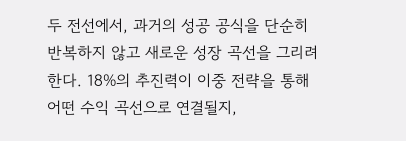두 전선에서, 과거의 성공 공식을 단순히 반복하지 않고 새로운 성장 곡선을 그리려 한다. 18%의 추진력이 이중 전략을 통해 어떤 수익 곡선으로 연결될지,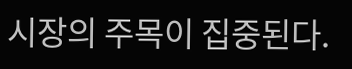시장의 주목이 집중된다.